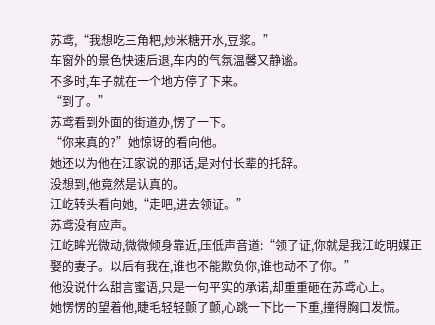苏鸢,“我想吃三角粑,炒米糖开水,豆浆。”
车窗外的景色快速后退,车内的气氛温馨又静谧。
不多时,车子就在一个地方停了下来。
“到了。”
苏鸢看到外面的街道办,愣了一下。
“你来真的?”她惊讶的看向他。
她还以为他在江家说的那话,是对付长辈的托辞。
没想到,他竟然是认真的。
江屹转头看向她,“走吧,进去领证。”
苏鸢没有应声。
江屹眸光微动,微微倾身靠近,压低声音道:“领了证,你就是我江屹明媒正娶的妻子。以后有我在,谁也不能欺负你,谁也动不了你。”
他没说什么甜言蜜语,只是一句平实的承诺,却重重砸在苏鸢心上。
她愣愣的望着他,睫毛轻轻颤了颤,心跳一下比一下重,撞得胸口发慌。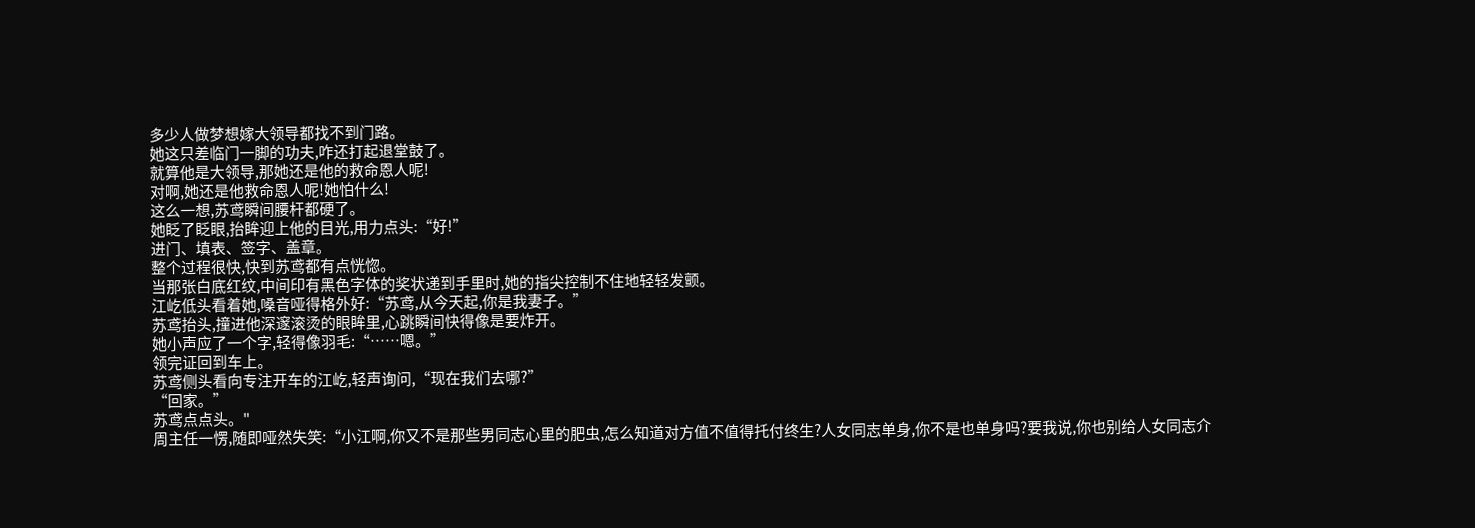多少人做梦想嫁大领导都找不到门路。
她这只差临门一脚的功夫,咋还打起退堂鼓了。
就算他是大领导,那她还是他的救命恩人呢!
对啊,她还是他救命恩人呢!她怕什么!
这么一想,苏鸢瞬间腰杆都硬了。
她眨了眨眼,抬眸迎上他的目光,用力点头:“好!”
进门、填表、签字、盖章。
整个过程很快,快到苏鸢都有点恍惚。
当那张白底红纹,中间印有黑色字体的奖状递到手里时,她的指尖控制不住地轻轻发颤。
江屹低头看着她,嗓音哑得格外好:“苏鸢,从今天起,你是我妻子。”
苏鸢抬头,撞进他深邃滚烫的眼眸里,心跳瞬间快得像是要炸开。
她小声应了一个字,轻得像羽毛:“……嗯。”
领完证回到车上。
苏鸢侧头看向专注开车的江屹,轻声询问,“现在我们去哪?”
“回家。”
苏鸢点点头。"
周主任一愣,随即哑然失笑:“小江啊,你又不是那些男同志心里的肥虫,怎么知道对方值不值得托付终生?人女同志单身,你不是也单身吗?要我说,你也别给人女同志介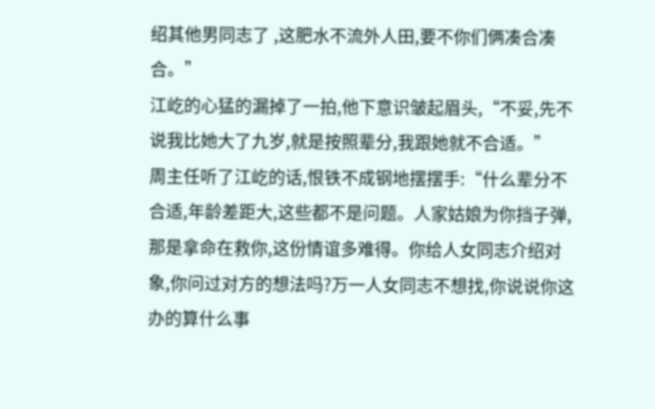绍其他男同志了 ,这肥水不流外人田,要不你们俩凑合凑合。”
江屹的心猛的漏掉了一拍,他下意识皱起眉头,“不妥,先不说我比她大了九岁,就是按照辈分,我跟她就不合适。”
周主任听了江屹的话,恨铁不成钢地摆摆手:“什么辈分不合适,年龄差距大,这些都不是问题。人家姑娘为你挡子弹,那是拿命在救你,这份情谊多难得。你给人女同志介绍对象,你问过对方的想法吗?万一人女同志不想找,你说说你这办的算什么事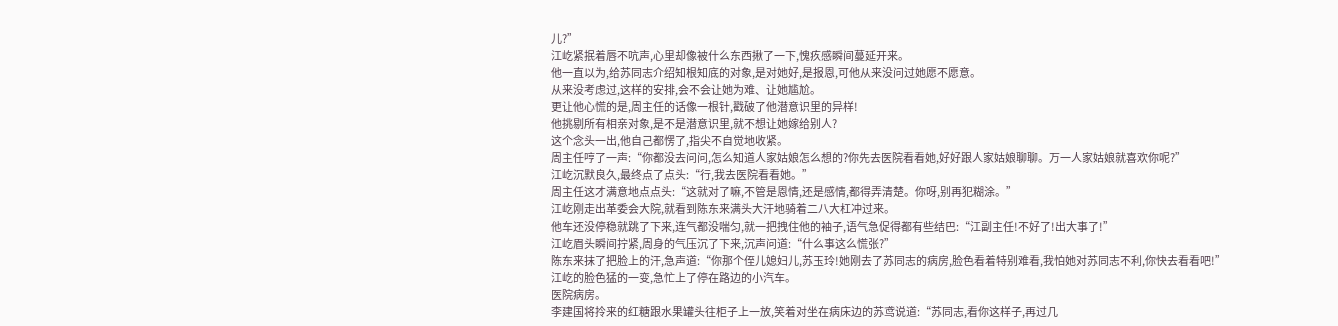儿?”
江屹紧抿着唇不吭声,心里却像被什么东西揪了一下,愧疚感瞬间蔓延开来。
他一直以为,给苏同志介绍知根知底的对象,是对她好,是报恩,可他从来没问过她愿不愿意。
从来没考虑过,这样的安排,会不会让她为难、让她尴尬。
更让他心慌的是,周主任的话像一根针,戳破了他潜意识里的异样!
他挑剔所有相亲对象,是不是潜意识里,就不想让她嫁给别人?
这个念头一出,他自己都愣了,指尖不自觉地收紧。
周主任哼了一声:“你都没去问问,怎么知道人家姑娘怎么想的?你先去医院看看她,好好跟人家姑娘聊聊。万一人家姑娘就喜欢你呢?”
江屹沉默良久,最终点了点头:“行,我去医院看看她。”
周主任这才满意地点点头:“这就对了嘛,不管是恩情,还是感情,都得弄清楚。你呀,别再犯糊涂。”
江屹刚走出革委会大院,就看到陈东来满头大汗地骑着二八大杠冲过来。
他车还没停稳就跳了下来,连气都没喘匀,就一把拽住他的袖子,语气急促得都有些结巴:“江副主任!不好了!出大事了!”
江屹眉头瞬间拧紧,周身的气压沉了下来,沉声问道:“什么事这么慌张?”
陈东来抹了把脸上的汗,急声道:“你那个侄儿媳妇儿,苏玉玲!她刚去了苏同志的病房,脸色看着特别难看,我怕她对苏同志不利,你快去看看吧!”
江屹的脸色猛的一变,急忙上了停在路边的小汽车。
医院病房。
李建国将拎来的红糖跟水果罐头往柜子上一放,笑着对坐在病床边的苏鸢说道:“苏同志,看你这样子,再过几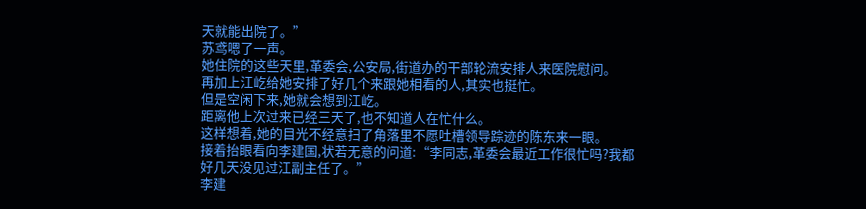天就能出院了。”
苏鸢嗯了一声。
她住院的这些天里,革委会,公安局,街道办的干部轮流安排人来医院慰问。
再加上江屹给她安排了好几个来跟她相看的人,其实也挺忙。
但是空闲下来,她就会想到江屹。
距离他上次过来已经三天了,也不知道人在忙什么。
这样想着,她的目光不经意扫了角落里不愿吐槽领导踪迹的陈东来一眼。
接着抬眼看向李建国,状若无意的问道:“李同志,革委会最近工作很忙吗?我都好几天没见过江副主任了。”
李建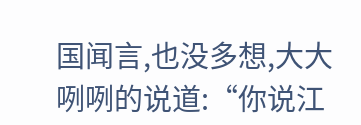国闻言,也没多想,大大咧咧的说道:“你说江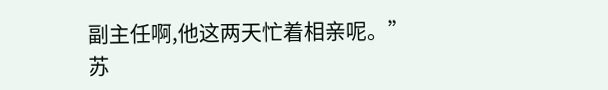副主任啊,他这两天忙着相亲呢。”
苏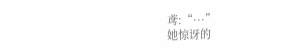鸢:“···”
她惊讶的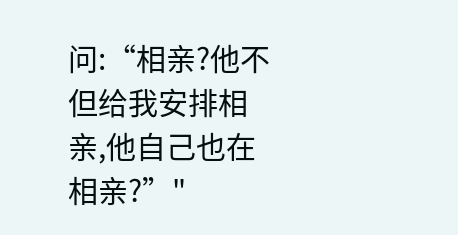问:“相亲?他不但给我安排相亲,他自己也在相亲?”"